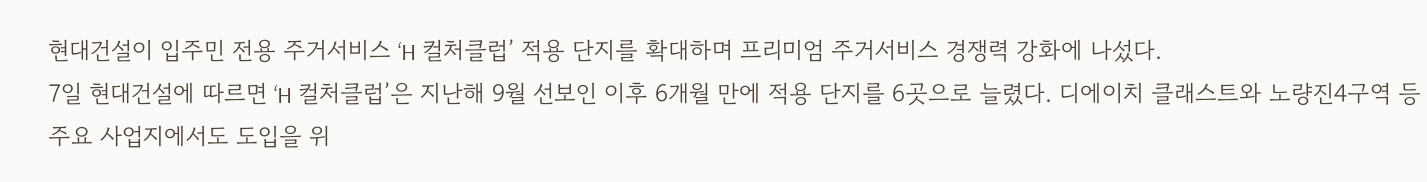현대건설이 입주민 전용 주거서비스 ‘H 컬처클럽’ 적용 단지를 확대하며 프리미엄 주거서비스 경쟁력 강화에 나섰다.
7일 현대건설에 따르면 ‘H 컬처클럽’은 지난해 9월 선보인 이후 6개월 만에 적용 단지를 6곳으로 늘렸다. 디에이치 클래스트와 노량진4구역 등 주요 사업지에서도 도입을 위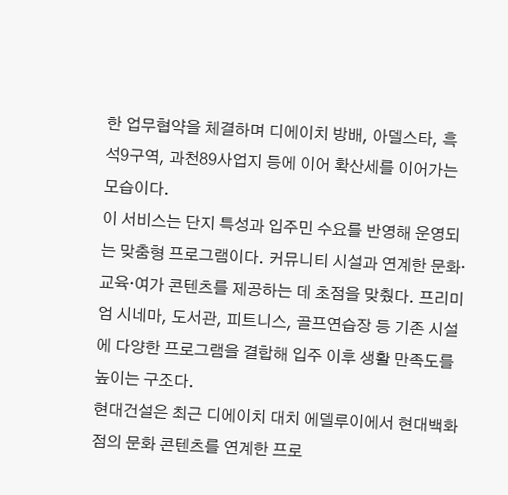한 업무협약을 체결하며 디에이치 방배, 아델스타, 흑석9구역, 과천89사업지 등에 이어 확산세를 이어가는 모습이다.
이 서비스는 단지 특성과 입주민 수요를 반영해 운영되는 맞춤형 프로그램이다. 커뮤니티 시설과 연계한 문화·교육·여가 콘텐츠를 제공하는 데 초점을 맞췄다. 프리미엄 시네마, 도서관, 피트니스, 골프연습장 등 기존 시설에 다양한 프로그램을 결합해 입주 이후 생활 만족도를 높이는 구조다.
현대건설은 최근 디에이치 대치 에델루이에서 현대백화점의 문화 콘텐츠를 연계한 프로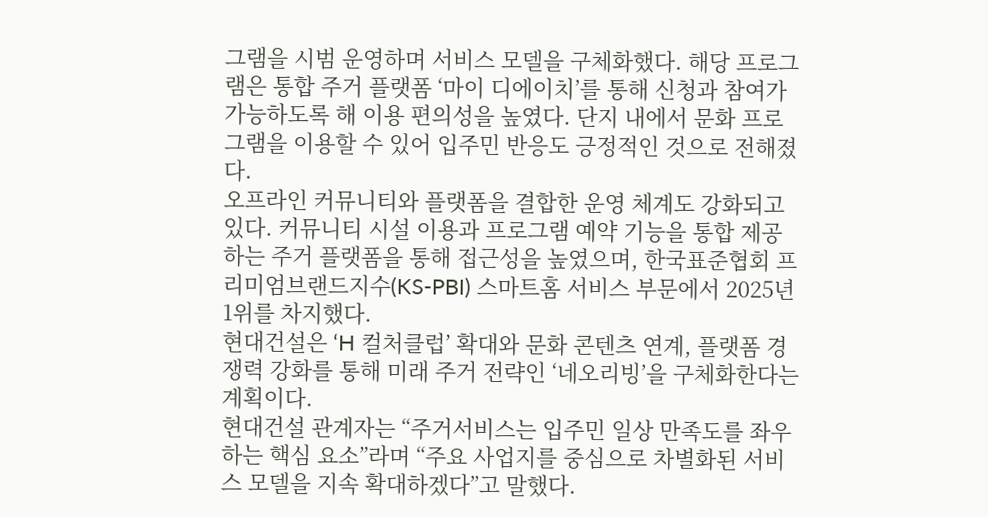그램을 시범 운영하며 서비스 모델을 구체화했다. 해당 프로그램은 통합 주거 플랫폼 ‘마이 디에이치’를 통해 신청과 참여가 가능하도록 해 이용 편의성을 높였다. 단지 내에서 문화 프로그램을 이용할 수 있어 입주민 반응도 긍정적인 것으로 전해졌다.
오프라인 커뮤니티와 플랫폼을 결합한 운영 체계도 강화되고 있다. 커뮤니티 시설 이용과 프로그램 예약 기능을 통합 제공하는 주거 플랫폼을 통해 접근성을 높였으며, 한국표준협회 프리미엄브랜드지수(KS-PBI) 스마트홈 서비스 부문에서 2025년 1위를 차지했다.
현대건설은 ‘H 컬처클럽’ 확대와 문화 콘텐츠 연계, 플랫폼 경쟁력 강화를 통해 미래 주거 전략인 ‘네오리빙’을 구체화한다는 계획이다.
현대건설 관계자는 “주거서비스는 입주민 일상 만족도를 좌우하는 핵심 요소”라며 “주요 사업지를 중심으로 차별화된 서비스 모델을 지속 확대하겠다”고 말했다.